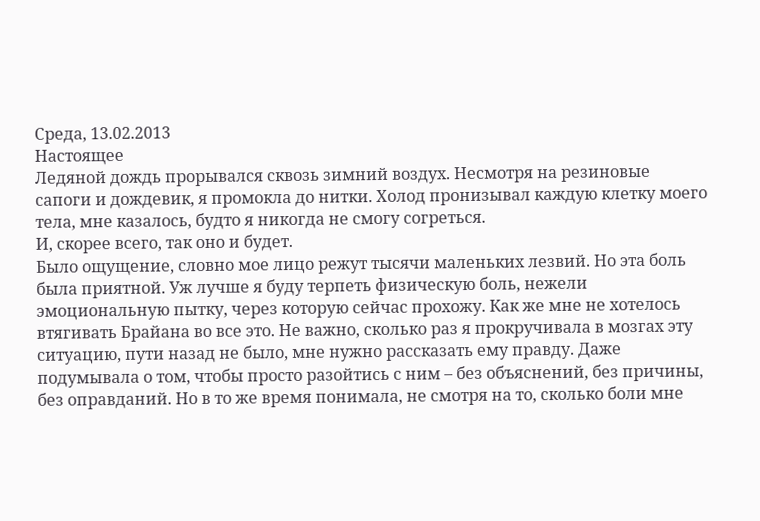Среда, 13.02.2013
Настоящее
Ледяной дождь прорывался сквозь зимний воздух. Несмотря на резиновые сапоги и дождевик, я промокла до нитки. Холод пронизывал каждую клетку моего тела, мне казалось, будто я никогда не смогу согреться.
И, скорее всего, так оно и будет.
Было ощущение, словно мое лицо режут тысячи маленьких лезвий. Но эта боль была приятной. Уж лучше я буду терпеть физическую боль, нежели эмоциональную пытку, через которую сейчас прохожу. Как же мне не хотелось втягивать Брайана во все это. Не важно, сколько раз я прокручивала в мозгах эту ситуацию, пути назад не было, мне нужно рассказать ему правду. Даже подумывала о том, чтобы просто разойтись с ним – без объяснений, без причины, без оправданий. Но в то же время понимала, не смотря на то, сколько боли мне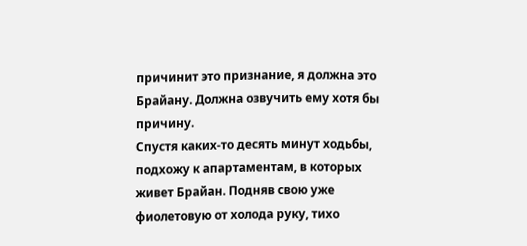причинит это признание, я должна это Брайану. Должна озвучить ему хотя бы причину.
Спустя каких-то десять минут ходьбы, подхожу к апартаментам, в которых живет Брайан. Подняв свою уже фиолетовую от холода руку, тихо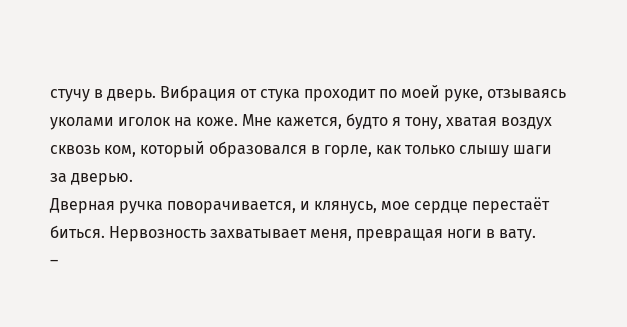стучу в дверь. Вибрация от стука проходит по моей руке, отзываясь уколами иголок на коже. Мне кажется, будто я тону, хватая воздух сквозь ком, который образовался в горле, как только слышу шаги за дверью.
Дверная ручка поворачивается, и клянусь, мое сердце перестаёт биться. Нервозность захватывает меня, превращая ноги в вату.
–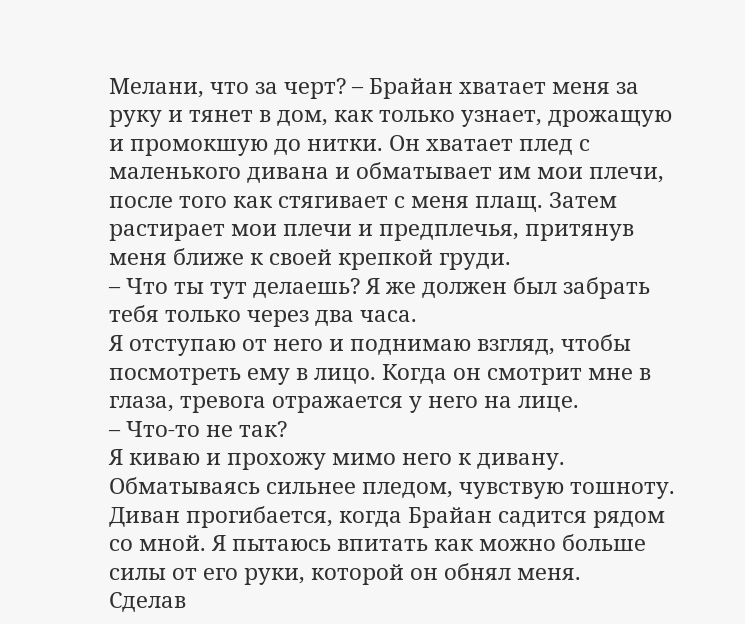Мелани, что за черт? – Брайан хватает меня за руку и тянет в дом, как только узнает, дрожащую и промокшую до нитки. Он хватает плед с маленького дивана и обматывает им мои плечи, после того как стягивает с меня плащ. Затем растирает мои плечи и предплечья, притянув меня ближе к своей крепкой груди.
– Что ты тут делаешь? Я же должен был забрать тебя только через два часа.
Я отступаю от него и поднимаю взгляд, чтобы посмотреть ему в лицо. Когда он смотрит мне в глаза, тревога отражается у него на лице.
– Что-то не так?
Я киваю и прохожу мимо него к дивану. Обматываясь сильнее пледом, чувствую тошноту. Диван прогибается, когда Брайан садится рядом со мной. Я пытаюсь впитать как можно больше силы от его руки, которой он обнял меня.
Сделав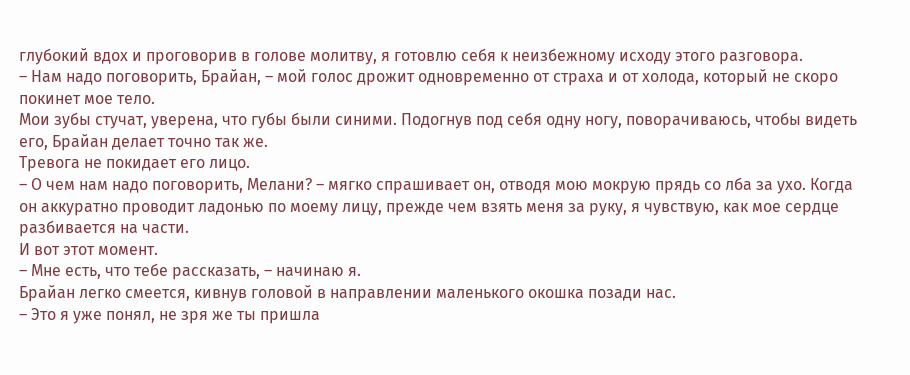глубокий вдох и проговорив в голове молитву, я готовлю себя к неизбежному исходу этого разговора.
– Нам надо поговорить, Брайан, – мой голос дрожит одновременно от страха и от холода, который не скоро покинет мое тело.
Мои зубы стучат, уверена, что губы были синими. Подогнув под себя одну ногу, поворачиваюсь, чтобы видеть его, Брайан делает точно так же.
Тревога не покидает его лицо.
– О чем нам надо поговорить, Мелани? – мягко спрашивает он, отводя мою мокрую прядь со лба за ухо. Когда он аккуратно проводит ладонью по моему лицу, прежде чем взять меня за руку, я чувствую, как мое сердце разбивается на части.
И вот этот момент.
– Мне есть, что тебе рассказать, – начинаю я.
Брайан легко смеется, кивнув головой в направлении маленького окошка позади нас.
– Это я уже понял, не зря же ты пришла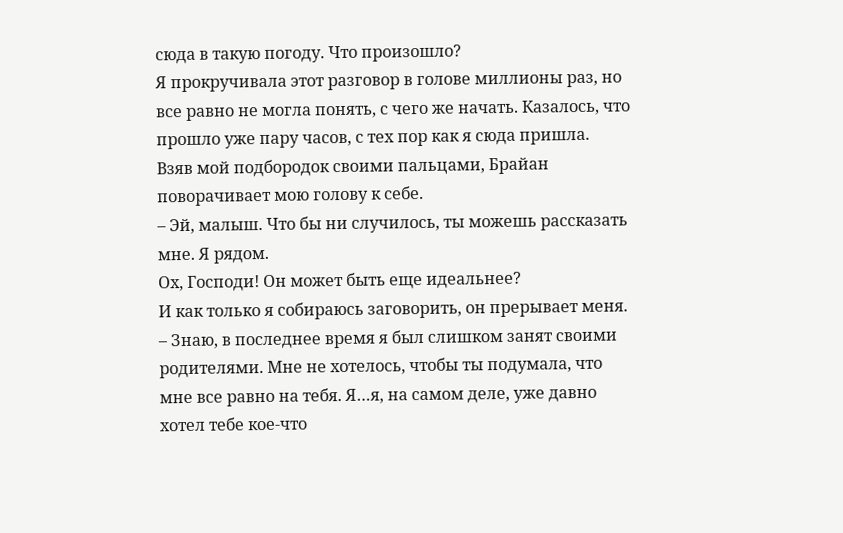сюда в такую погоду. Что произошло?
Я прокручивала этот разговор в голове миллионы раз, но все равно не могла понять, с чего же начать. Казалось, что прошло уже пару часов, с тех пор как я сюда пришла.
Взяв мой подбородок своими пальцами, Брайан поворачивает мою голову к себе.
– Эй, малыш. Что бы ни случилось, ты можешь рассказать мне. Я рядом.
Ох, Господи! Он может быть еще идеальнее?
И как только я собираюсь заговорить, он прерывает меня.
– Знаю, в последнее время я был слишком занят своими родителями. Мне не хотелось, чтобы ты подумала, что мне все равно на тебя. Я…я, на самом деле, уже давно хотел тебе кое-что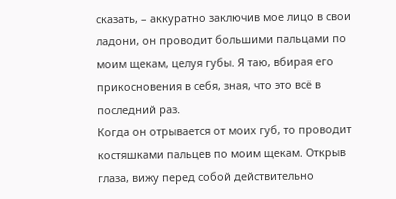сказать, – аккуратно заключив мое лицо в свои ладони, он проводит большими пальцами по моим щекам, целуя губы. Я таю, вбирая его прикосновения в себя, зная, что это всё в последний раз.
Когда он отрывается от моих губ, то проводит костяшками пальцев по моим щекам. Открыв глаза, вижу перед собой действительно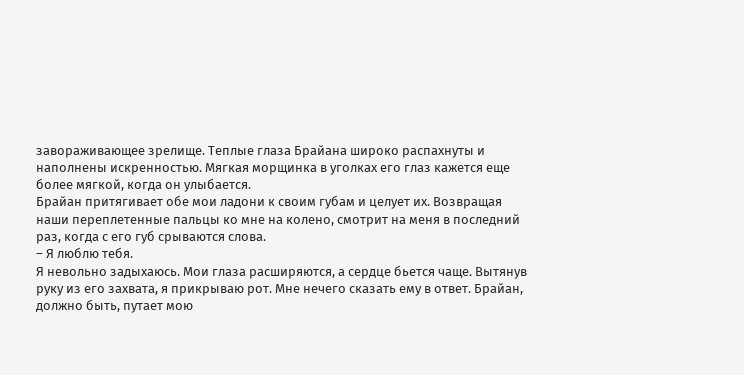завораживающее зрелище. Теплые глаза Брайана широко распахнуты и наполнены искренностью. Мягкая морщинка в уголках его глаз кажется еще более мягкой, когда он улыбается.
Брайан притягивает обе мои ладони к своим губам и целует их. Возвращая наши переплетенные пальцы ко мне на колено, смотрит на меня в последний раз, когда с его губ срываются слова.
– Я люблю тебя.
Я невольно задыхаюсь. Мои глаза расширяются, а сердце бьется чаще. Вытянув руку из его захвата, я прикрываю рот. Мне нечего сказать ему в ответ. Брайан, должно быть, путает мою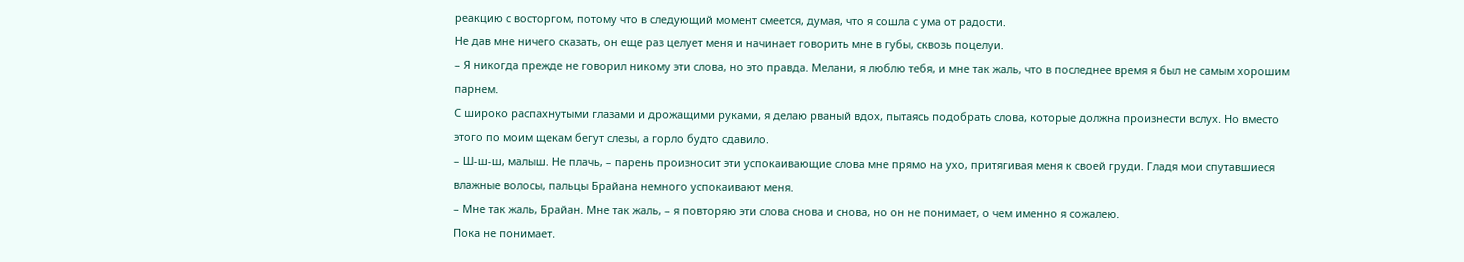реакцию с восторгом, потому что в следующий момент смеется, думая, что я сошла с ума от радости.
Не дав мне ничего сказать, он еще раз целует меня и начинает говорить мне в губы, сквозь поцелуи.
– Я никогда прежде не говорил никому эти слова, но это правда. Мелани, я люблю тебя, и мне так жаль, что в последнее время я был не самым хорошим парнем.
С широко распахнутыми глазами и дрожащими руками, я делаю рваный вдох, пытаясь подобрать слова, которые должна произнести вслух. Но вместо этого по моим щекам бегут слезы, а горло будто сдавило.
– Ш-ш-ш, малыш. Не плачь, – парень произносит эти успокаивающие слова мне прямо на ухо, притягивая меня к своей груди. Гладя мои спутавшиеся влажные волосы, пальцы Брайана немного успокаивают меня.
– Мне так жаль, Брайан. Мне так жаль, – я повторяю эти слова снова и снова, но он не понимает, о чем именно я сожалею.
Пока не понимает.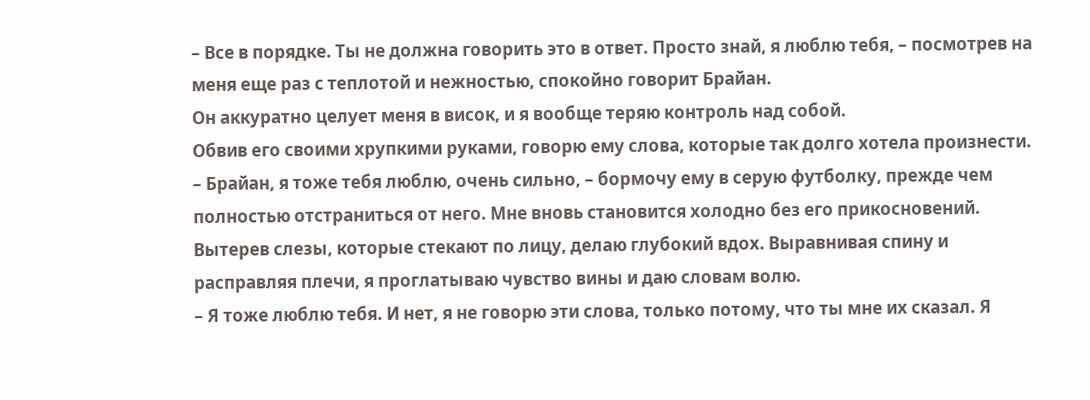– Все в порядке. Ты не должна говорить это в ответ. Просто знай, я люблю тебя, – посмотрев на меня еще раз с теплотой и нежностью, спокойно говорит Брайан.
Он аккуратно целует меня в висок, и я вообще теряю контроль над собой.
Обвив его своими хрупкими руками, говорю ему слова, которые так долго хотела произнести.
– Брайан, я тоже тебя люблю, очень сильно, – бормочу ему в серую футболку, прежде чем полностью отстраниться от него. Мне вновь становится холодно без его прикосновений.
Вытерев слезы, которые стекают по лицу, делаю глубокий вдох. Выравнивая спину и расправляя плечи, я проглатываю чувство вины и даю словам волю.
– Я тоже люблю тебя. И нет, я не говорю эти слова, только потому, что ты мне их сказал. Я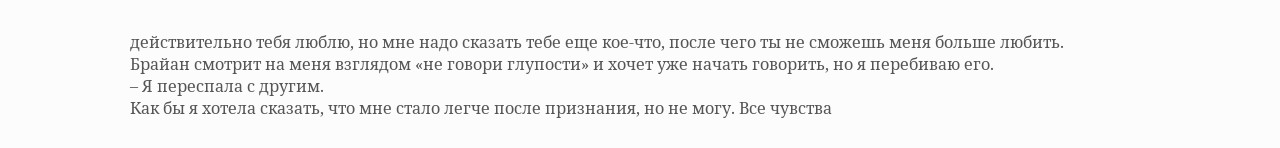действительно тебя люблю, но мне надо сказать тебе еще кое-что, после чего ты не сможешь меня больше любить.
Брайан смотрит на меня взглядом «не говори глупости» и хочет уже начать говорить, но я перебиваю его.
– Я переспала с другим.
Как бы я хотела сказать, что мне стало легче после признания, но не могу. Все чувства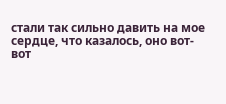стали так сильно давить на мое сердце, что казалось, оно вот-вот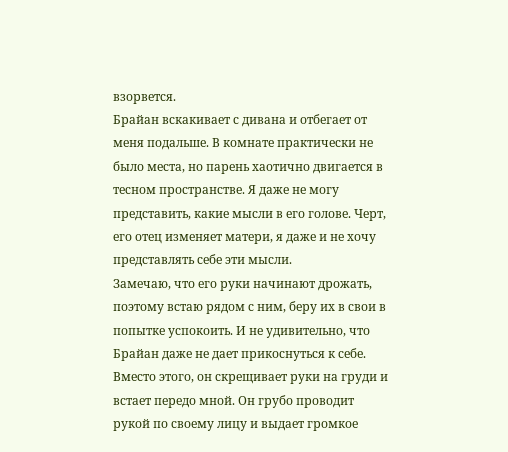взорвется.
Брайан вскакивает с дивана и отбегает от меня подальше. В комнате практически не было места, но парень хаотично двигается в тесном пространстве. Я даже не могу представить, какие мысли в его голове. Черт, его отец изменяет матери, я даже и не хочу представлять себе эти мысли.
Замечаю, что его руки начинают дрожать, поэтому встаю рядом с ним, беру их в свои в попытке успокоить. И не удивительно, что Брайан даже не дает прикоснуться к себе. Вместо этого, он скрещивает руки на груди и встает передо мной. Он грубо проводит рукой по своему лицу и выдает громкое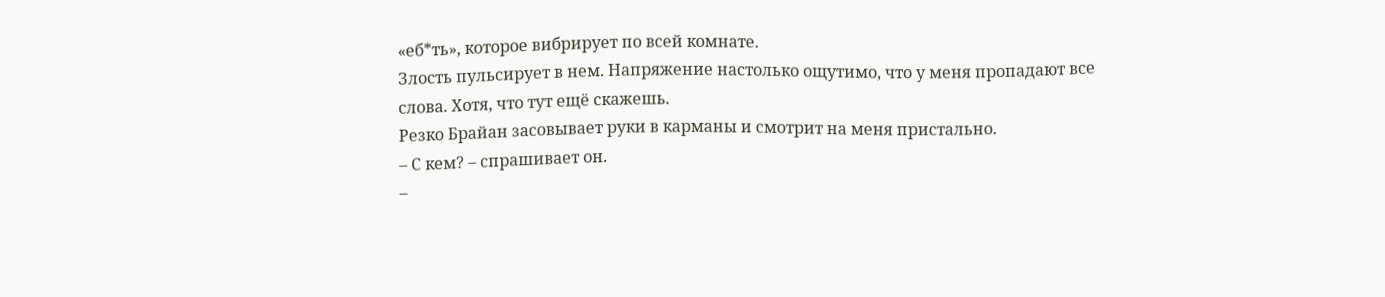«еб*ть», которое вибрирует по всей комнате.
Злость пульсирует в нем. Напряжение настолько ощутимо, что у меня пропадают все слова. Хотя, что тут ещё скажешь.
Резко Брайан засовывает руки в карманы и смотрит на меня пристально.
– С кем? – спрашивает он.
–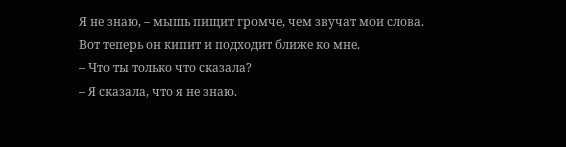Я не знаю, – мышь пищит громче, чем звучат мои слова.
Вот теперь он кипит и подходит ближе ко мне.
– Что ты только что сказала?
– Я сказала, что я не знаю.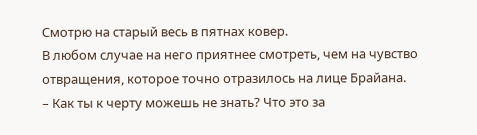Смотрю на старый весь в пятнах ковер.
В любом случае на него приятнее смотреть, чем на чувство отвращения, которое точно отразилось на лице Брайана.
– Как ты к черту можешь не знать? Что это за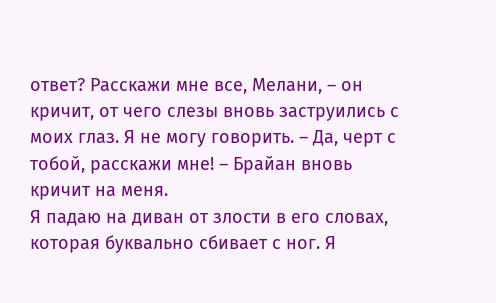ответ? Расскажи мне все, Мелани, – он кричит, от чего слезы вновь заструились с моих глаз. Я не могу говорить. – Да, черт с тобой, расскажи мне! – Брайан вновь кричит на меня.
Я падаю на диван от злости в его словах, которая буквально сбивает с ног. Я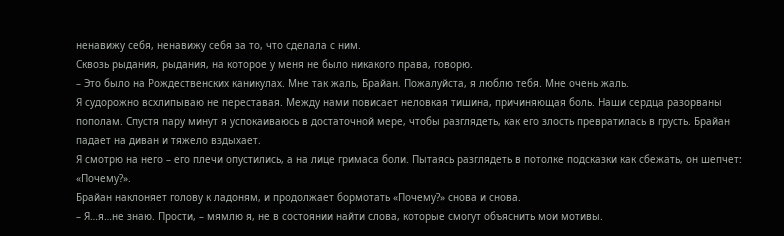ненавижу себя, ненавижу себя за то, что сделала с ним.
Сквозь рыдания, рыдания, на которое у меня не было никакого права, говорю.
– Это было на Рождественских каникулах. Мне так жаль, Брайан. Пожалуйста, я люблю тебя. Мне очень жаль.
Я судорожно всхлипываю не переставая. Между нами повисает неловкая тишина, причиняющая боль. Наши сердца разорваны пополам. Спустя пару минут я успокаиваюсь в достаточной мере, чтобы разглядеть, как его злость превратилась в грусть. Брайан падает на диван и тяжело вздыхает.
Я смотрю на него – его плечи опустились, а на лице гримаса боли. Пытаясь разглядеть в потолке подсказки как сбежать, он шепчет: «Почему?».
Брайан наклоняет голову к ладоням, и продолжает бормотать «Почему?» снова и снова.
– Я…я…не знаю. Прости, – мямлю я, не в состоянии найти слова, которые смогут объяснить мои мотивы.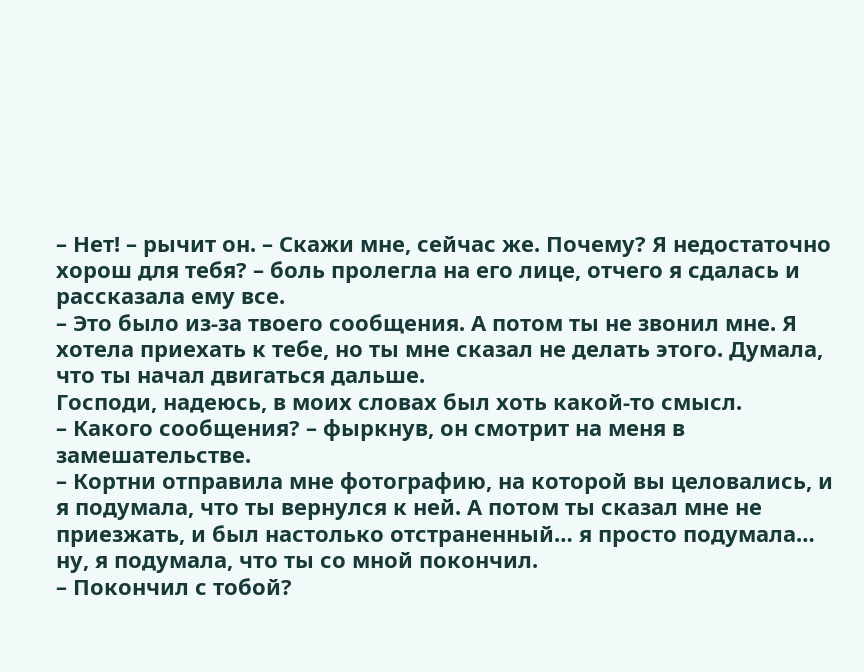– Нет! – рычит он. – Скажи мне, сейчас же. Почему? Я недостаточно хорош для тебя? – боль пролегла на его лице, отчего я сдалась и рассказала ему все.
– Это было из-за твоего сообщения. А потом ты не звонил мне. Я хотела приехать к тебе, но ты мне сказал не делать этого. Думала, что ты начал двигаться дальше.
Господи, надеюсь, в моих словах был хоть какой-то смысл.
– Какого сообщения? – фыркнув, он смотрит на меня в замешательстве.
– Кортни отправила мне фотографию, на которой вы целовались, и я подумала, что ты вернулся к ней. А потом ты сказал мне не приезжать, и был настолько отстраненный… я просто подумала… ну, я подумала, что ты со мной покончил.
– Покончил с тобой?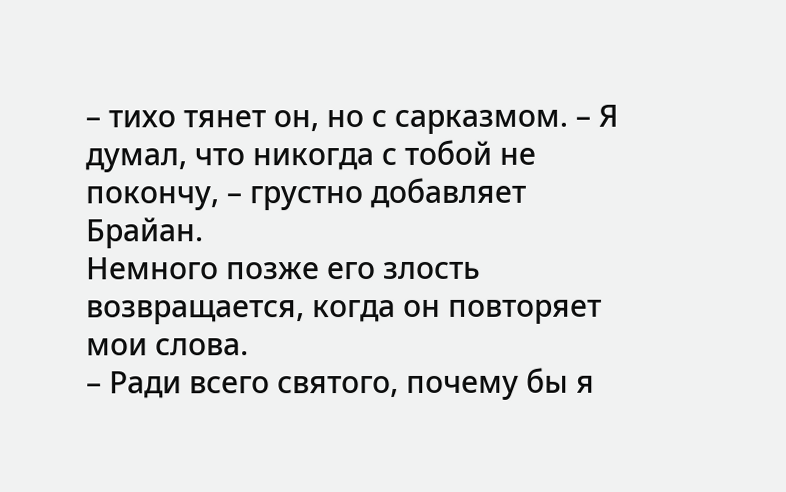– тихо тянет он, но с сарказмом. – Я думал, что никогда с тобой не покончу, – грустно добавляет Брайан.
Немного позже его злость возвращается, когда он повторяет мои слова.
– Ради всего святого, почему бы я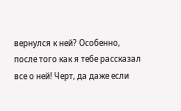вернулся к ней? Особенно, после того как я тебе рассказал все о ней! Черт, да даже если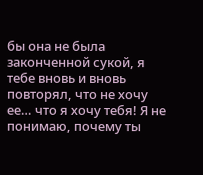бы она не была законченной сукой, я тебе вновь и вновь повторял, что не хочу ее… что я хочу тебя! Я не понимаю, почему ты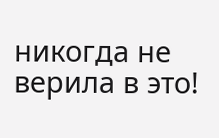никогда не верила в это!